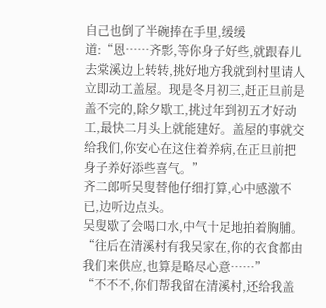自己也倒了半碗捧在手里,缓缓道:“恩……齐彯,等你身子好些,就跟春儿去棠溪边上转转,挑好地方我就到村里请人立即动工盖屋。现是冬月初三,赶正旦前是盖不完的,除夕歇工,挑过年到初五才好动工,最快二月头上就能建好。盖屋的事就交给我们,你安心在这住着养病,在正旦前把身子养好添些喜气。”
齐二郎听吴叟替他仔细打算,心中感激不已,边听边点头。
吴叟歇了会喝口水,中气十足地拍着胸脯。
“往后在清溪村有我吴家在,你的衣食都由我们来供应,也算是略尽心意……”
“不不不,你们帮我留在清溪村,还给我盖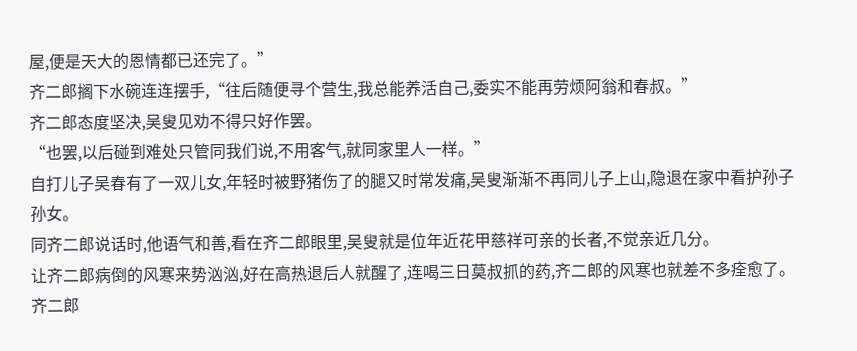屋,便是天大的恩情都已还完了。”
齐二郎搁下水碗连连摆手,“往后随便寻个营生,我总能养活自己,委实不能再劳烦阿翁和春叔。”
齐二郎态度坚决,吴叟见劝不得只好作罢。
“也罢,以后碰到难处只管同我们说,不用客气,就同家里人一样。”
自打儿子吴春有了一双儿女,年轻时被野猪伤了的腿又时常发痛,吴叟渐渐不再同儿子上山,隐退在家中看护孙子孙女。
同齐二郎说话时,他语气和善,看在齐二郎眼里,吴叟就是位年近花甲慈祥可亲的长者,不觉亲近几分。
让齐二郎病倒的风寒来势汹汹,好在高热退后人就醒了,连喝三日莫叔抓的药,齐二郎的风寒也就差不多痊愈了。
齐二郎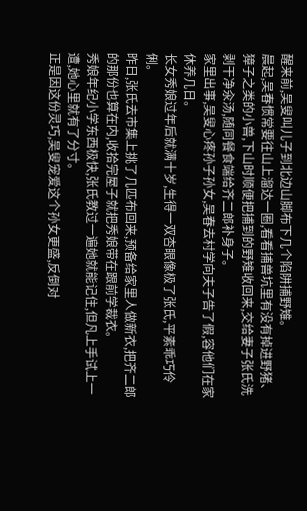醒来前,吴叟叫儿子到北边山脚布下几个陷阱捕野雉。
晨起,吴春惯常要往山上溜达一圈,看看捕兽坑里有没有掉进野猪、獐子之类的小兽,下山时顺便把捕到的野雉收回来,交给妻子张氏洗剥干净汆汤,随同餐食端给齐二郎补身子。
家里出事,吴叟心疼孙子孙女,吴春去村学向夫子告了假,容他们在家休养几日。
长女秀娘过年后就满十岁,生得一双杏眼像极了张氏,平素乖巧伶俐。
昨日,张氏去市集上挑了几匹布回来,预备给家里人做新衣,把齐二郎的那份也算在内,收拾完屋子就把秀娘带在跟前学裁衣。
秀娘年纪小学东西极快,张氏教过一遍她就能记住,但凡上手试上一遭,她心里就有了分寸。
正是因这份灵巧,吴叟宠爱这个孙女更盛,反倒对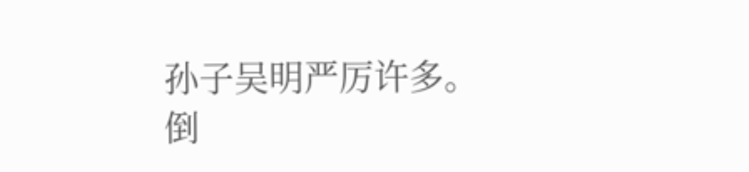孙子吴明严厉许多。
倒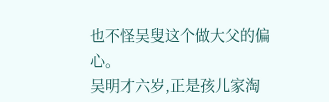也不怪吴叟这个做大父的偏心。
吴明才六岁,正是孩儿家淘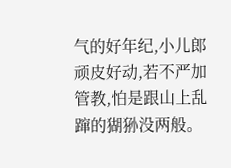气的好年纪,小儿郎顽皮好动,若不严加管教,怕是跟山上乱蹿的猢狲没两般。